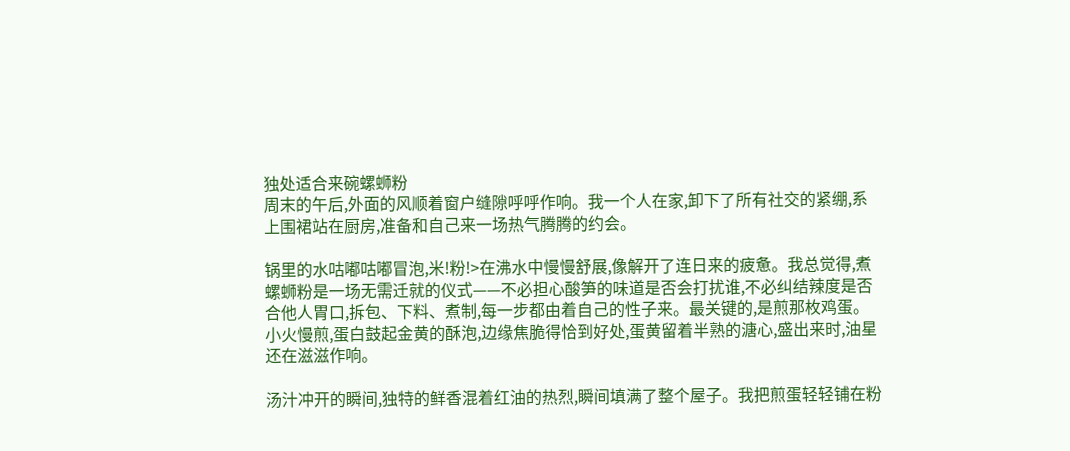独处适合来碗螺蛳粉
周末的午后,外面的风顺着窗户缝隙呼呼作响。我一个人在家,卸下了所有社交的紧绷,系上围裙站在厨房,准备和自己来一场热气腾腾的约会。

锅里的水咕嘟咕嘟冒泡,米!粉!>在沸水中慢慢舒展,像解开了连日来的疲惫。我总觉得,煮螺蛳粉是一场无需迁就的仪式——不必担心酸笋的味道是否会打扰谁,不必纠结辣度是否合他人胃口,拆包、下料、煮制,每一步都由着自己的性子来。最关键的,是煎那枚鸡蛋。小火慢煎,蛋白鼓起金黄的酥泡,边缘焦脆得恰到好处,蛋黄留着半熟的溏心,盛出来时,油星还在滋滋作响。

汤汁冲开的瞬间,独特的鲜香混着红油的热烈,瞬间填满了整个屋子。我把煎蛋轻轻铺在粉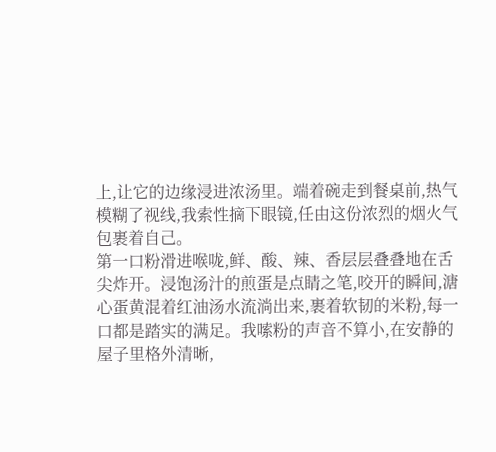上,让它的边缘浸进浓汤里。端着碗走到餐桌前,热气模糊了视线,我索性摘下眼镜,任由这份浓烈的烟火气包裹着自己。
第一口粉滑进喉咙,鲜、酸、辣、香层层叠叠地在舌尖炸开。浸饱汤汁的煎蛋是点睛之笔,咬开的瞬间,溏心蛋黄混着红油汤水流淌出来,裹着软韧的米粉,每一口都是踏实的满足。我嗦粉的声音不算小,在安静的屋子里格外清晰,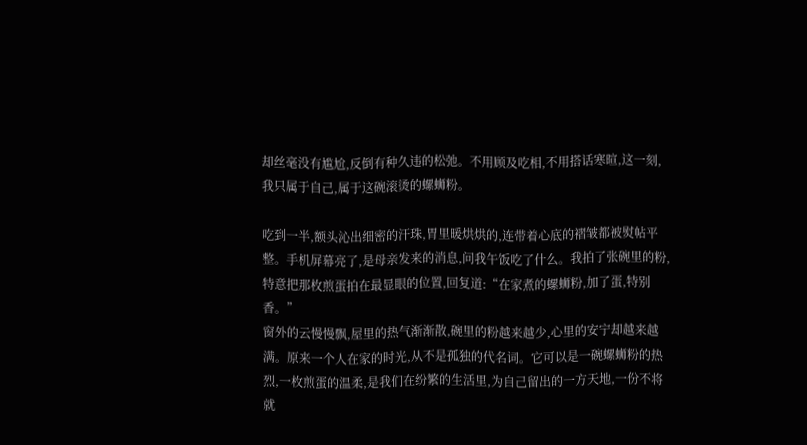却丝毫没有尴尬,反倒有种久违的松弛。不用顾及吃相,不用搭话寒暄,这一刻,我只属于自己,属于这碗滚烫的螺蛳粉。

吃到一半,额头沁出细密的汗珠,胃里暖烘烘的,连带着心底的褶皱都被熨帖平整。手机屏幕亮了,是母亲发来的消息,问我午饭吃了什么。我拍了张碗里的粉,特意把那枚煎蛋拍在最显眼的位置,回复道:“在家煮的螺蛳粉,加了蛋,特别香。”
窗外的云慢慢飘,屋里的热气渐渐散,碗里的粉越来越少,心里的安宁却越来越满。原来一个人在家的时光,从不是孤独的代名词。它可以是一碗螺蛳粉的热烈,一枚煎蛋的温柔,是我们在纷繁的生活里,为自己留出的一方天地,一份不将就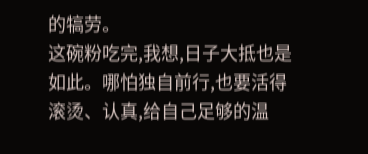的犒劳。
这碗粉吃完,我想,日子大抵也是如此。哪怕独自前行,也要活得滚烫、认真,给自己足够的温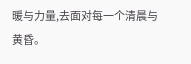暖与力量,去面对每一个清晨与黄昏。